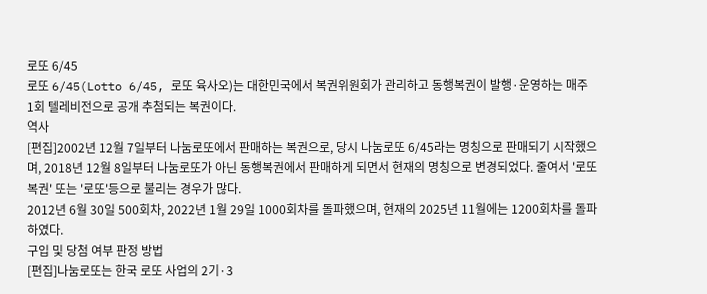로또 6/45
로또 6/45(Lotto 6/45, 로또 육사오)는 대한민국에서 복권위원회가 관리하고 동행복권이 발행·운영하는 매주 1회 텔레비전으로 공개 추첨되는 복권이다.
역사
[편집]2002년 12월 7일부터 나눔로또에서 판매하는 복권으로, 당시 나눔로또 6/45라는 명칭으로 판매되기 시작했으며, 2018년 12월 8일부터 나눔로또가 아닌 동행복권에서 판매하게 되면서 현재의 명칭으로 변경되었다. 줄여서 '로또복권' 또는 '로또'등으로 불리는 경우가 많다.
2012년 6월 30일 500회차, 2022년 1월 29일 1000회차를 돌파했으며, 현재의 2025년 11월에는 1200회차를 돌파하였다.
구입 및 당첨 여부 판정 방법
[편집]나눔로또는 한국 로또 사업의 2기·3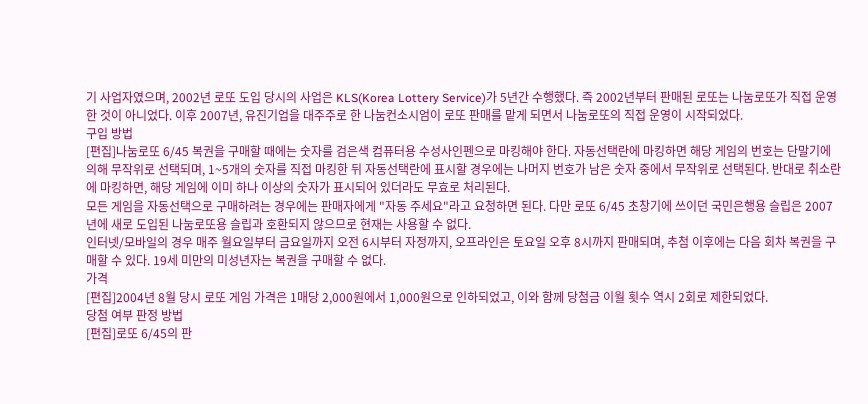기 사업자였으며, 2002년 로또 도입 당시의 사업은 KLS(Korea Lottery Service)가 5년간 수행했다. 즉 2002년부터 판매된 로또는 나눔로또가 직접 운영한 것이 아니었다. 이후 2007년, 유진기업을 대주주로 한 나눔컨소시엄이 로또 판매를 맡게 되면서 나눔로또의 직접 운영이 시작되었다.
구입 방법
[편집]나눔로또 6/45 복권을 구매할 때에는 숫자를 검은색 컴퓨터용 수성사인펜으로 마킹해야 한다. 자동선택란에 마킹하면 해당 게임의 번호는 단말기에 의해 무작위로 선택되며, 1~5개의 숫자를 직접 마킹한 뒤 자동선택란에 표시할 경우에는 나머지 번호가 남은 숫자 중에서 무작위로 선택된다. 반대로 취소란에 마킹하면, 해당 게임에 이미 하나 이상의 숫자가 표시되어 있더라도 무효로 처리된다.
모든 게임을 자동선택으로 구매하려는 경우에는 판매자에게 "자동 주세요"라고 요청하면 된다. 다만 로또 6/45 초창기에 쓰이던 국민은행용 슬립은 2007년에 새로 도입된 나눔로또용 슬립과 호환되지 않으므로 현재는 사용할 수 없다.
인터넷/모바일의 경우 매주 월요일부터 금요일까지 오전 6시부터 자정까지, 오프라인은 토요일 오후 8시까지 판매되며, 추첨 이후에는 다음 회차 복권을 구매할 수 있다. 19세 미만의 미성년자는 복권을 구매할 수 없다.
가격
[편집]2004년 8월 당시 로또 게임 가격은 1매당 2,000원에서 1,000원으로 인하되었고, 이와 함께 당첨금 이월 횟수 역시 2회로 제한되었다.
당첨 여부 판정 방법
[편집]로또 6/45의 판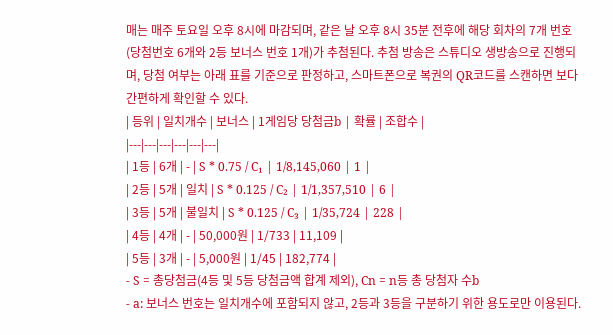매는 매주 토요일 오후 8시에 마감되며, 같은 날 오후 8시 35분 전후에 해당 회차의 7개 번호(당첨번호 6개와 2등 보너스 번호 1개)가 추첨된다. 추첨 방송은 스튜디오 생방송으로 진행되며, 당첨 여부는 아래 표를 기준으로 판정하고, 스마트폰으로 복권의 QR코드를 스캔하면 보다 간편하게 확인할 수 있다.
| 등위 | 일치개수 | 보너스 | 1게임당 당첨금b | 확률 | 조합수 |
|---|---|---|---|---|---|
| 1등 | 6개 | - | S * 0.75 / C₁ | 1/8,145,060 | 1 |
| 2등 | 5개 | 일치 | S * 0.125 / C₂ | 1/1,357,510 | 6 |
| 3등 | 5개 | 불일치 | S * 0.125 / C₃ | 1/35,724 | 228 |
| 4등 | 4개 | - | 50,000원 | 1/733 | 11,109 |
| 5등 | 3개 | - | 5,000원 | 1/45 | 182,774 |
- S = 총당첨금(4등 및 5등 당첨금액 합계 제외), Cn = n등 총 당첨자 수b
- a: 보너스 번호는 일치개수에 포함되지 않고, 2등과 3등을 구분하기 위한 용도로만 이용된다.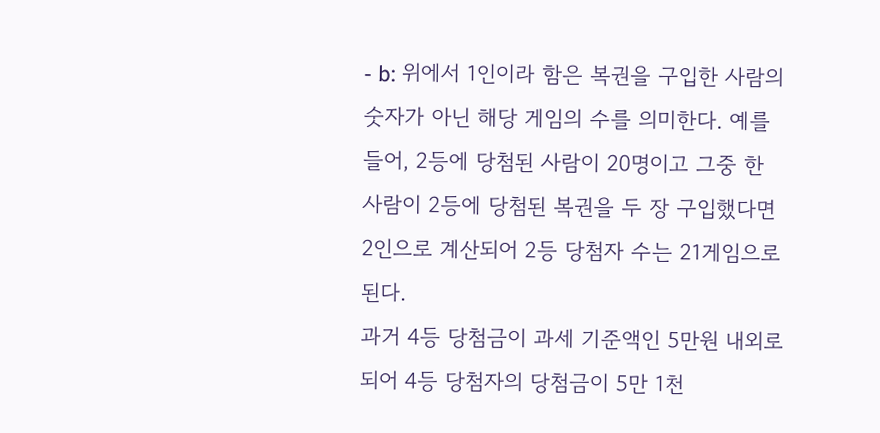- b: 위에서 1인이라 함은 복권을 구입한 사람의 숫자가 아닌 해당 게임의 수를 의미한다. 예를 들어, 2등에 당첨된 사람이 20명이고 그중 한 사람이 2등에 당첨된 복권을 두 장 구입했다면 2인으로 계산되어 2등 당첨자 수는 21게임으로 된다.
과거 4등 당첨금이 과세 기준액인 5만원 내외로 되어 4등 당첨자의 당첨금이 5만 1천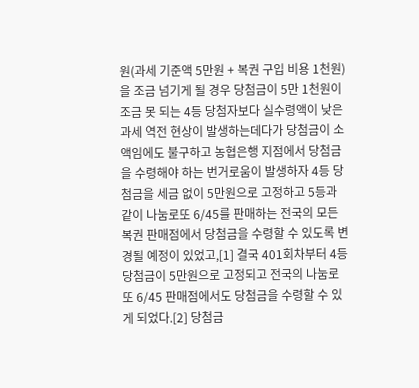원(과세 기준액 5만원 + 복권 구입 비용 1천원)을 조금 넘기게 될 경우 당첨금이 5만 1천원이 조금 못 되는 4등 당첨자보다 실수령액이 낮은 과세 역전 현상이 발생하는데다가 당첨금이 소액임에도 불구하고 농협은행 지점에서 당첨금을 수령해야 하는 번거로움이 발생하자 4등 당첨금을 세금 없이 5만원으로 고정하고 5등과 같이 나눔로또 6/45를 판매하는 전국의 모든 복권 판매점에서 당첨금을 수령할 수 있도록 변경될 예정이 있었고,[1] 결국 401회차부터 4등 당첨금이 5만원으로 고정되고 전국의 나눔로또 6/45 판매점에서도 당첨금을 수령할 수 있게 되었다.[2] 당첨금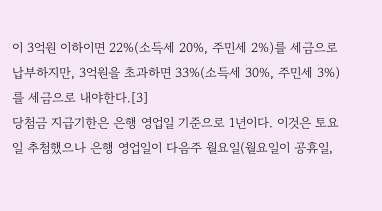이 3억원 이하이면 22%(소득세 20%, 주민세 2%)를 세금으로 납부하지만, 3억원을 초과하면 33%(소득세 30%, 주민세 3%)를 세금으로 내야한다.[3]
당첨금 지급기한은 은행 영업일 기준으로 1년이다. 이것은 토요일 추첨했으나 은행 영업일이 다음주 월요일(월요일이 공휴일,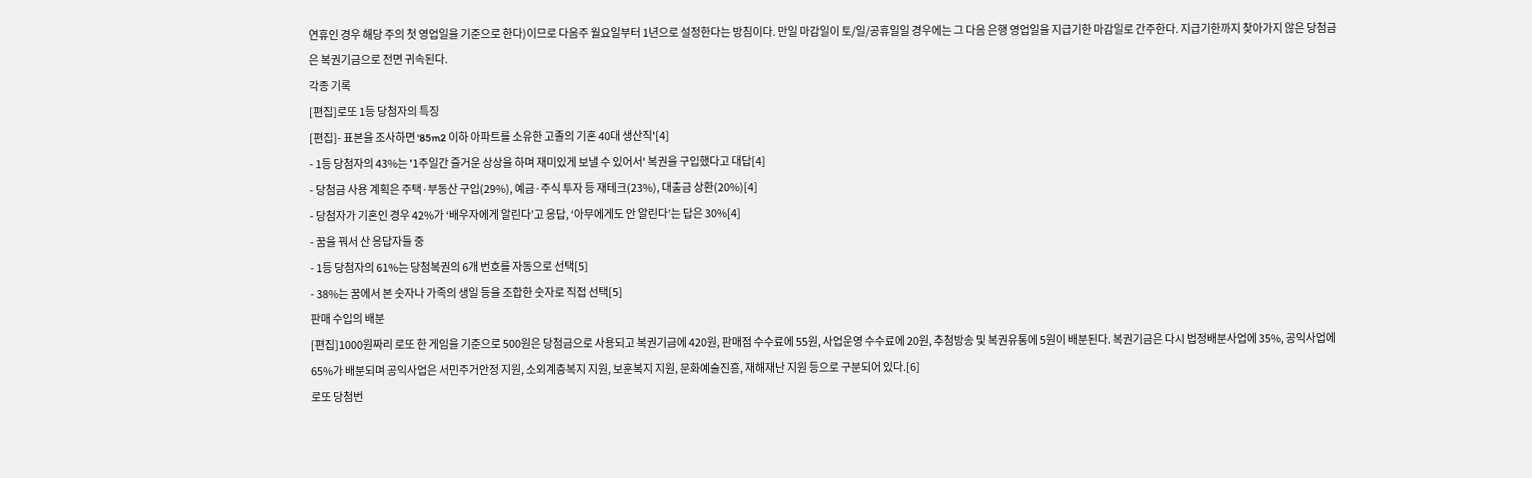연휴인 경우 해당 주의 첫 영업일을 기준으로 한다)이므로 다음주 월요일부터 1년으로 설정한다는 방침이다. 만일 마감일이 토/일/공휴일일 경우에는 그 다음 은행 영업일을 지급기한 마감일로 간주한다. 지급기한까지 찾아가지 않은 당첨금은 복권기금으로 전면 귀속된다.
각종 기록
[편집]로또 1등 당첨자의 특징
[편집]- 표본을 조사하면 '85m2 이하 아파트를 소유한 고졸의 기혼 40대 생산직'[4]
- 1등 당첨자의 43%는 '1주일간 즐거운 상상을 하며 재미있게 보낼 수 있어서' 복권을 구입했다고 대답[4]
- 당첨금 사용 계획은 주택·부동산 구입(29%), 예금·주식 투자 등 재테크(23%), 대출금 상환(20%)[4]
- 당첨자가 기혼인 경우 42%가 ‘배우자에게 알린다’고 응답, ‘아무에게도 안 알린다’는 답은 30%[4]
- 꿈을 꿔서 산 응답자들 중
- 1등 당첨자의 61%는 당첨복권의 6개 번호를 자동으로 선택[5]
- 38%는 꿈에서 본 숫자나 가족의 생일 등을 조합한 숫자로 직접 선택[5]
판매 수입의 배분
[편집]1000원짜리 로또 한 게임을 기준으로 500원은 당첨금으로 사용되고 복권기금에 420원, 판매점 수수료에 55원, 사업운영 수수료에 20원, 추첨방송 및 복권유통에 5원이 배분된다. 복권기금은 다시 법정배분사업에 35%, 공익사업에 65%가 배분되며 공익사업은 서민주거안정 지원, 소외계층복지 지원, 보훈복지 지원, 문화예술진흥, 재해재난 지원 등으로 구분되어 있다.[6]
로또 당첨번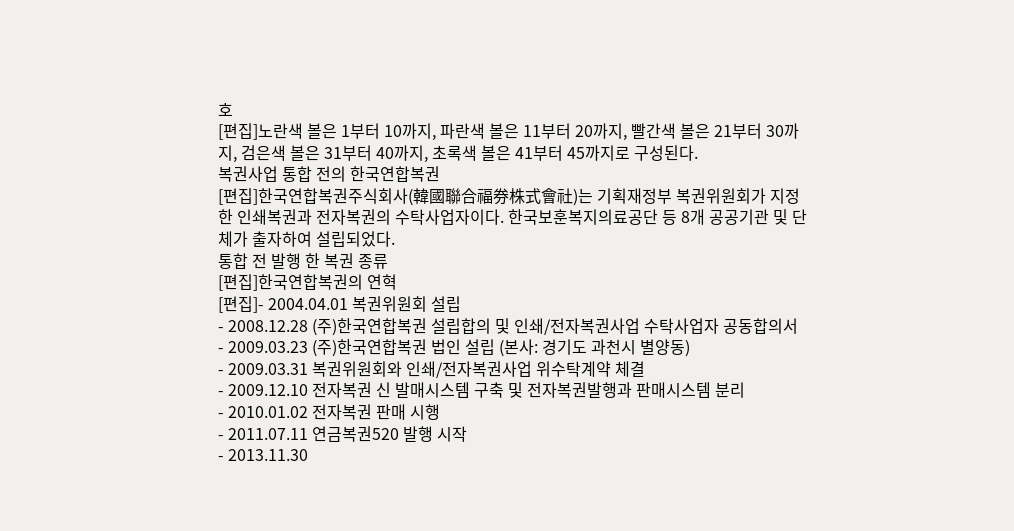호
[편집]노란색 볼은 1부터 10까지, 파란색 볼은 11부터 20까지, 빨간색 볼은 21부터 30까지, 검은색 볼은 31부터 40까지, 초록색 볼은 41부터 45까지로 구성된다.
복권사업 통합 전의 한국연합복권
[편집]한국연합복권주식회사(韓國聯合福券株式會社)는 기획재정부 복권위원회가 지정한 인쇄복권과 전자복권의 수탁사업자이다. 한국보훈복지의료공단 등 8개 공공기관 및 단체가 출자하여 설립되었다.
통합 전 발행 한 복권 종류
[편집]한국연합복권의 연혁
[편집]- 2004.04.01 복권위원회 설립
- 2008.12.28 (주)한국연합복권 설립합의 및 인쇄/전자복권사업 수탁사업자 공동합의서
- 2009.03.23 (주)한국연합복권 법인 설립 (본사: 경기도 과천시 별양동)
- 2009.03.31 복권위원회와 인쇄/전자복권사업 위수탁계약 체결
- 2009.12.10 전자복권 신 발매시스템 구축 및 전자복권발행과 판매시스템 분리
- 2010.01.02 전자복권 판매 시행
- 2011.07.11 연금복권520 발행 시작
- 2013.11.30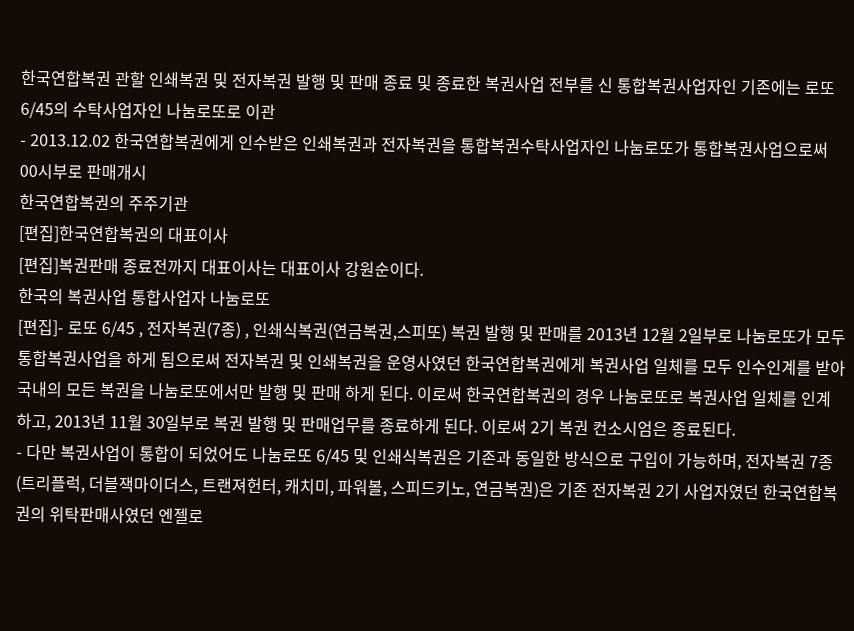한국연합복권 관할 인쇄복권 및 전자복권 발행 및 판매 종료 및 종료한 복권사업 전부를 신 통합복권사업자인 기존에는 로또6/45의 수탁사업자인 나눔로또로 이관
- 2013.12.02 한국연합복권에게 인수받은 인쇄복권과 전자복권을 통합복권수탁사업자인 나눔로또가 통합복권사업으로써 00시부로 판매개시
한국연합복권의 주주기관
[편집]한국연합복권의 대표이사
[편집]복권판매 종료전까지 대표이사는 대표이사 강원순이다.
한국의 복권사업 통합사업자 나눔로또
[편집]- 로또 6/45 , 전자복권(7종) , 인쇄식복권(연금복권,스피또) 복권 발행 및 판매를 2013년 12월 2일부로 나눔로또가 모두 통합복권사업을 하게 됨으로써 전자복권 및 인쇄복권을 운영사였던 한국연합복권에게 복권사업 일체를 모두 인수인계를 받아 국내의 모든 복권을 나눔로또에서만 발행 및 판매 하게 된다. 이로써 한국연합복권의 경우 나눔로또로 복권사업 일체를 인계 하고, 2013년 11월 30일부로 복권 발행 및 판매업무를 종료하게 된다. 이로써 2기 복권 컨소시엄은 종료된다.
- 다만 복권사업이 통합이 되었어도 나눔로또 6/45 및 인쇄식복권은 기존과 동일한 방식으로 구입이 가능하며, 전자복권 7종(트리플럭, 더블잭마이더스, 트랜져헌터, 캐치미, 파워볼, 스피드키노, 연금복권)은 기존 전자복권 2기 사업자였던 한국연합복권의 위탁판매사였던 엔젤로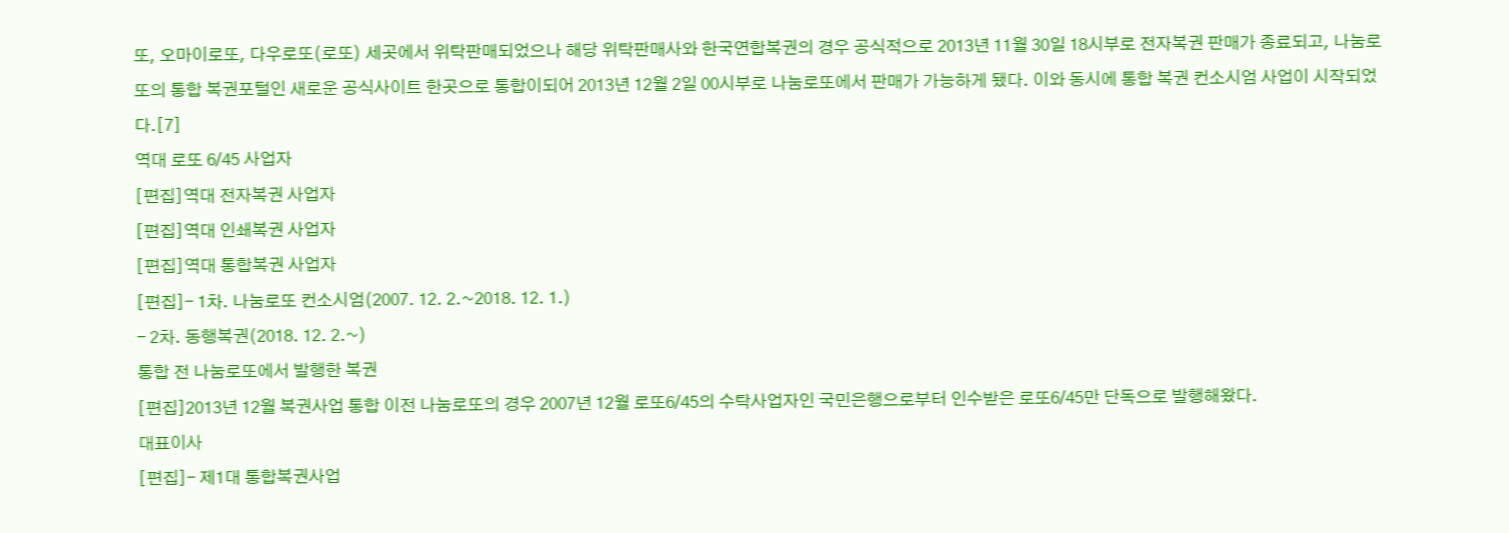또, 오마이로또, 다우로또(로또) 세곳에서 위탁판매되었으나 해당 위탁판매사와 한국연합복권의 경우 공식적으로 2013년 11월 30일 18시부로 전자복권 판매가 종료되고, 나눔로또의 통합 복권포털인 새로운 공식사이트 한곳으로 통합이되어 2013년 12월 2일 00시부로 나눔로또에서 판매가 가능하게 됐다. 이와 동시에 통합 복권 컨소시엄 사업이 시작되었다.[7]
역대 로또 6/45 사업자
[편집]역대 전자복권 사업자
[편집]역대 인쇄복권 사업자
[편집]역대 통합복권 사업자
[편집]- 1차. 나눔로또 컨소시엄(2007. 12. 2.~2018. 12. 1.)
- 2차. 동행복권(2018. 12. 2.~)
통합 전 나눔로또에서 발행한 복권
[편집]2013년 12월 복권사업 통합 이전 나눔로또의 경우 2007년 12월 로또6/45의 수탁사업자인 국민은행으로부터 인수받은 로또6/45만 단독으로 발행해왔다.
대표이사
[편집]- 제1대 통합복권사업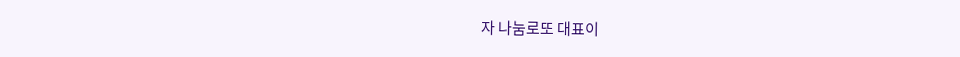자 나눔로또 대표이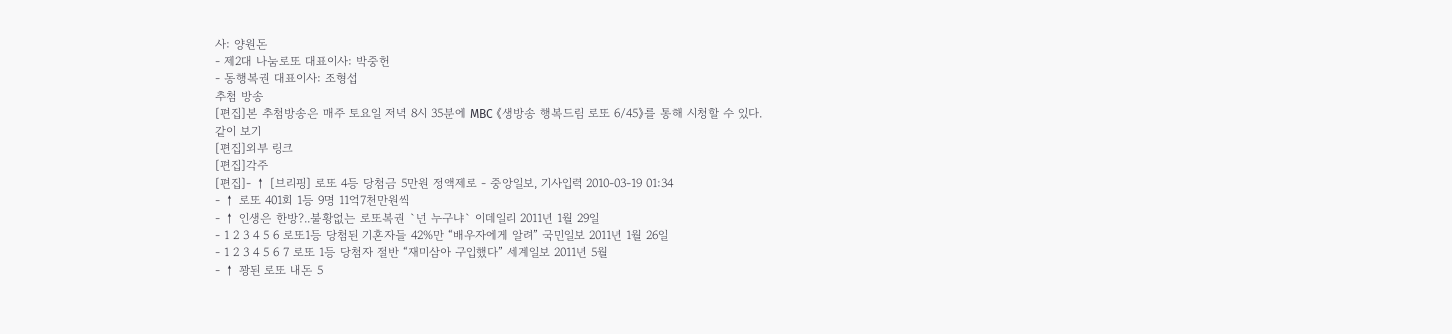사: 양원돈
- 제2대 나눔로또 대표이사: 박중헌
- 동행복권 대표이사: 조형섭
추첨 방송
[편집]본 추첨방송은 매주 토요일 저녁 8시 35분에 MBC 《생방송 행복드림 로또 6/45》를 통해 시청할 수 있다.
같이 보기
[편집]외부 링크
[편집]각주
[편집]- ↑ [브리핑] 로또 4등 당첨금 5만원 정액제로 - 중앙일보, 기사입력 2010-03-19 01:34
- ↑ 로또 401회 1등 9명 11억7천만원씩
- ↑ 인생은 한방?..불황없는 로또복권 `넌 누구냐` 이데일리 2011년 1월 29일
- 1 2 3 4 5 6 로또1등 당첨된 기혼자들 42%만 “배우자에게 알려” 국민일보 2011년 1월 26일
- 1 2 3 4 5 6 7 로또 1등 당첨자 절반 “재미삼아 구입했다” 세계일보 2011년 5월
- ↑ 꽝된 로또 내돈 5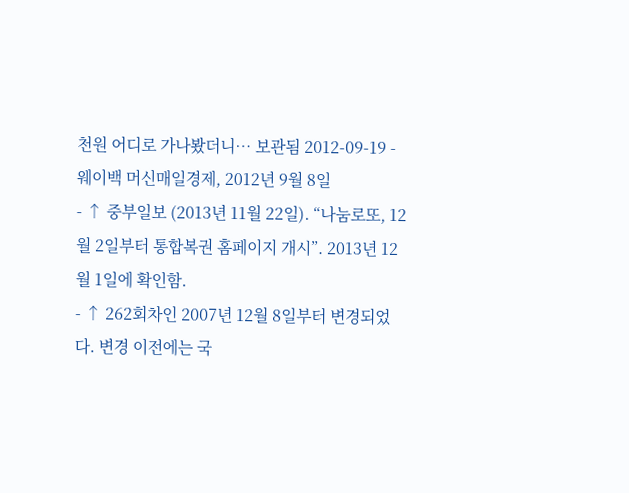천원 어디로 가나봤더니… 보관됨 2012-09-19 - 웨이백 머신매일경제, 2012년 9월 8일
- ↑ 중부일보 (2013년 11월 22일). “나눔로또, 12월 2일부터 통합복권 홈페이지 개시”. 2013년 12월 1일에 확인함.
- ↑ 262회차인 2007년 12월 8일부터 변경되었다. 변경 이전에는 국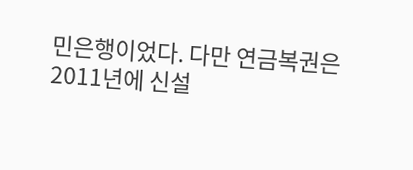민은행이었다. 다만 연금복권은 2011년에 신설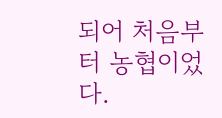되어 처음부터 농협이었다.